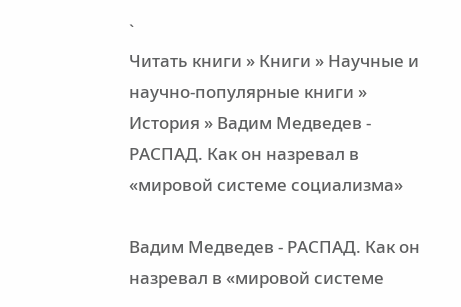`
Читать книги » Книги » Научные и научно-популярные книги » История » Вадим Медведев - РАСПАД. Как он назревал в «мировой системе социализма»

Вадим Медведев - РАСПАД. Как он назревал в «мировой системе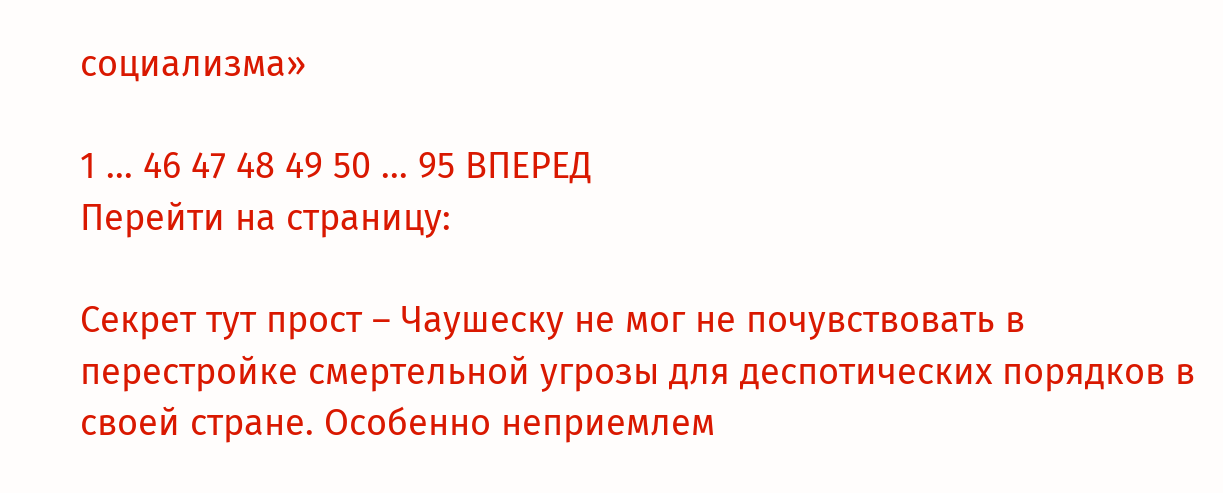социализма»

1 ... 46 47 48 49 50 ... 95 ВПЕРЕД
Перейти на страницу:

Секрет тут прост – Чаушеску не мог не почувствовать в перестройке смертельной угрозы для деспотических порядков в своей стране. Особенно неприемлем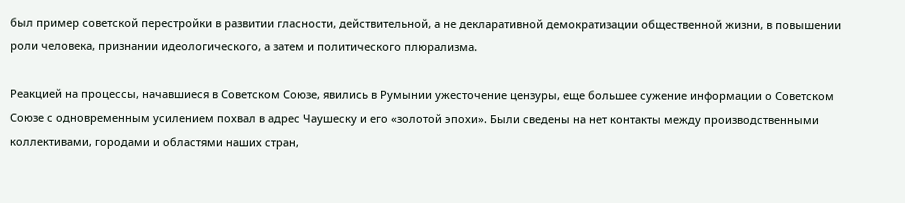был пример советской перестройки в развитии гласности, действительной, а не декларативной демократизации общественной жизни, в повышении роли человека, признании идеологического, а затем и политического плюрализма.

Реакцией на процессы, начавшиеся в Советском Союзе, явились в Румынии ужесточение цензуры, еще большее сужение информации о Советском Союзе с одновременным усилением похвал в адрес Чаушеску и его «золотой эпохи». Были сведены на нет контакты между производственными коллективами, городами и областями наших стран,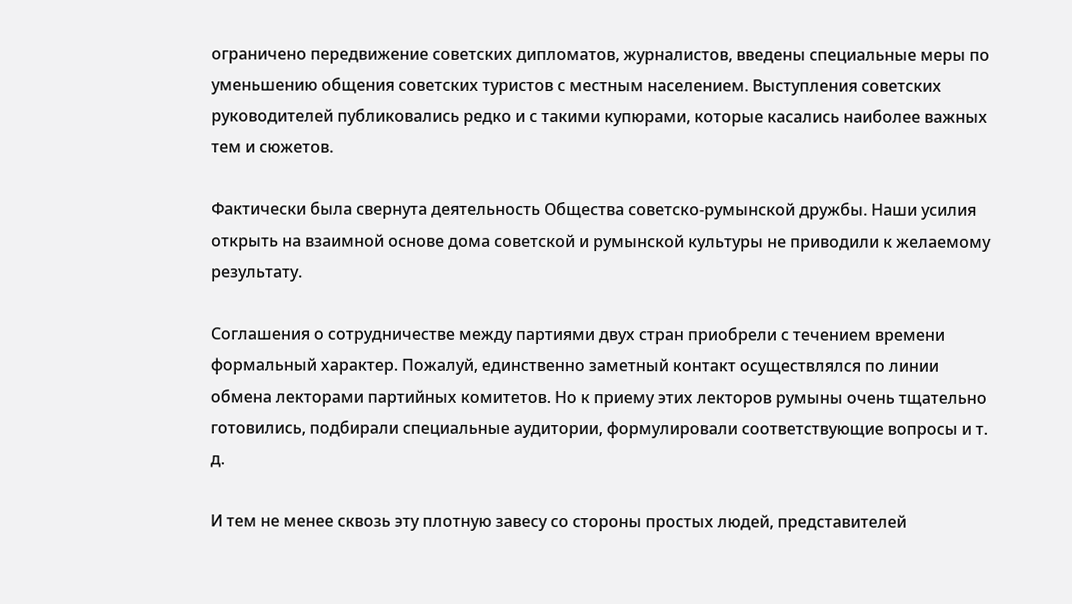ограничено передвижение советских дипломатов, журналистов, введены специальные меры по уменьшению общения советских туристов с местным населением. Выступления советских руководителей публиковались редко и с такими купюрами, которые касались наиболее важных тем и сюжетов.

Фактически была свернута деятельность Общества советско-румынской дружбы. Наши усилия открыть на взаимной основе дома советской и румынской культуры не приводили к желаемому результату.

Соглашения о сотрудничестве между партиями двух стран приобрели с течением времени формальный характер. Пожалуй, единственно заметный контакт осуществлялся по линии обмена лекторами партийных комитетов. Но к приему этих лекторов румыны очень тщательно готовились, подбирали специальные аудитории, формулировали соответствующие вопросы и т. д.

И тем не менее сквозь эту плотную завесу со стороны простых людей, представителей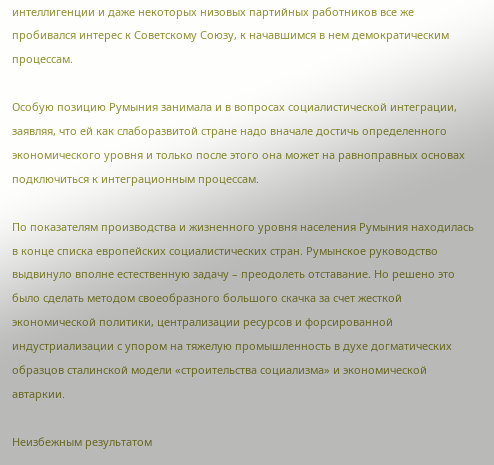интеллигенции и даже некоторых низовых партийных работников все же пробивался интерес к Советскому Союзу, к начавшимся в нем демократическим процессам.

Особую позицию Румыния занимала и в вопросах социалистической интеграции, заявляя, что ей как слаборазвитой стране надо вначале достичь определенного экономического уровня и только после этого она может на равноправных основах подключиться к интеграционным процессам.

По показателям производства и жизненного уровня населения Румыния находилась в конце списка европейских социалистических стран. Румынское руководство выдвинуло вполне естественную задачу – преодолеть отставание. Но решено это было сделать методом своеобразного большого скачка за счет жесткой экономической политики, централизации ресурсов и форсированной индустриализации с упором на тяжелую промышленность в духе догматических образцов сталинской модели «строительства социализма» и экономической автаркии.

Неизбежным результатом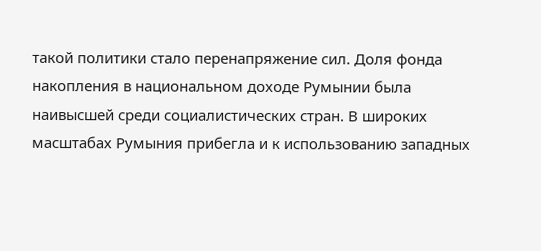такой политики стало перенапряжение сил. Доля фонда накопления в национальном доходе Румынии была наивысшей среди социалистических стран. В широких масштабах Румыния прибегла и к использованию западных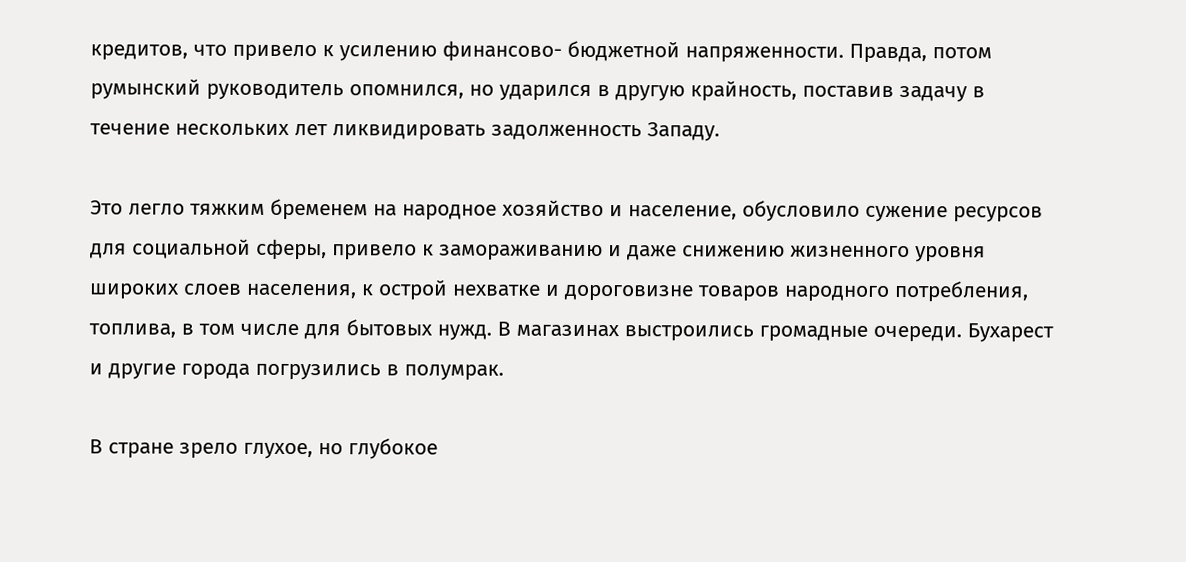кредитов, что привело к усилению финансово- бюджетной напряженности. Правда, потом румынский руководитель опомнился, но ударился в другую крайность, поставив задачу в течение нескольких лет ликвидировать задолженность Западу.

Это легло тяжким бременем на народное хозяйство и население, обусловило сужение ресурсов для социальной сферы, привело к замораживанию и даже снижению жизненного уровня широких слоев населения, к острой нехватке и дороговизне товаров народного потребления, топлива, в том числе для бытовых нужд. В магазинах выстроились громадные очереди. Бухарест и другие города погрузились в полумрак.

В стране зрело глухое, но глубокое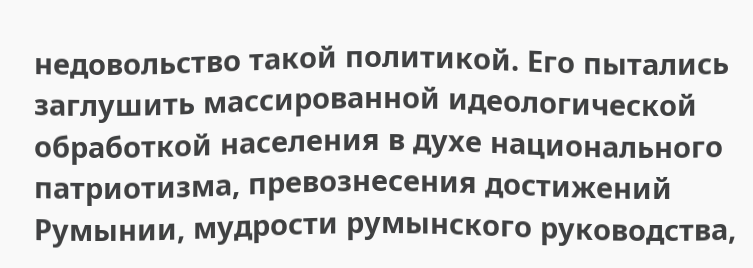недовольство такой политикой. Его пытались заглушить массированной идеологической обработкой населения в духе национального патриотизма, превознесения достижений Румынии, мудрости румынского руководства,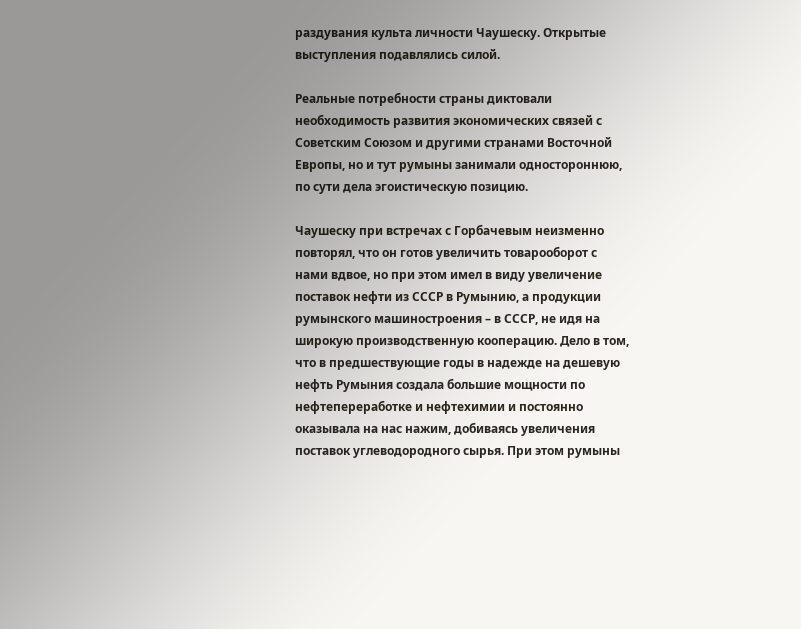раздувания культа личности Чаушеску. Открытые выступления подавлялись силой.

Реальные потребности страны диктовали необходимость развития экономических связей с Советским Союзом и другими странами Восточной Европы, но и тут румыны занимали одностороннюю, по сути дела эгоистическую позицию.

Чаушеску при встречах с Горбачевым неизменно повторял, что он готов увеличить товарооборот с нами вдвое, но при этом имел в виду увеличение поставок нефти из СССР в Румынию, а продукции румынского машиностроения – в СССР, не идя на широкую производственную кооперацию. Дело в том, что в предшествующие годы в надежде на дешевую нефть Румыния создала большие мощности по нефтепереработке и нефтехимии и постоянно оказывала на нас нажим, добиваясь увеличения поставок углеводородного сырья. При этом румыны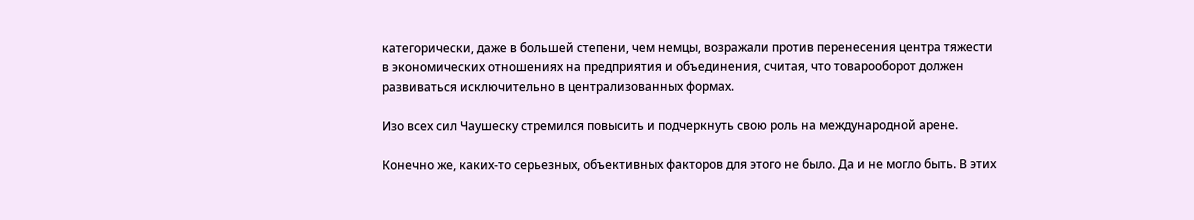категорически, даже в большей степени, чем немцы, возражали против перенесения центра тяжести в экономических отношениях на предприятия и объединения, считая, что товарооборот должен развиваться исключительно в централизованных формах.

Изо всех сил Чаушеску стремился повысить и подчеркнуть свою роль на международной арене.

Конечно же, каких-то серьезных, объективных факторов для этого не было. Да и не могло быть. В этих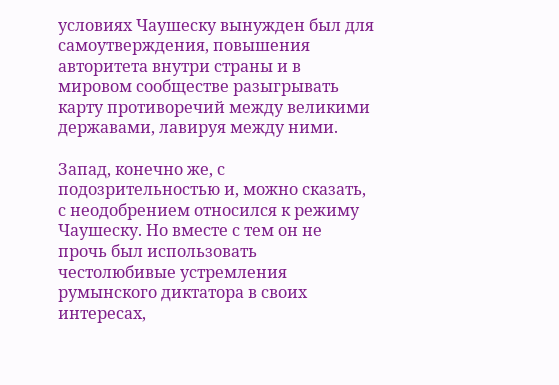условиях Чаушеску вынужден был для самоутверждения, повышения авторитета внутри страны и в мировом сообществе разыгрывать карту противоречий между великими державами, лавируя между ними.

Запад, конечно же, с подозрительностью и, можно сказать, с неодобрением относился к режиму Чаушеску. Но вместе с тем он не прочь был использовать честолюбивые устремления румынского диктатора в своих интересах,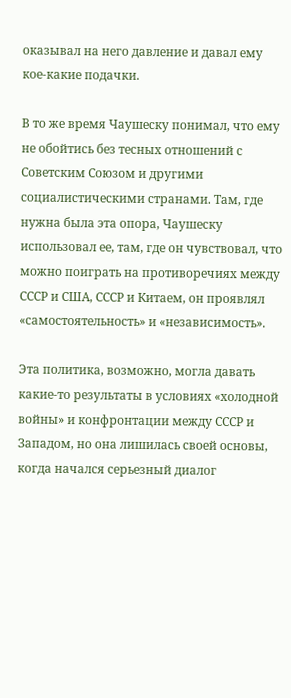оказывал на него давление и давал ему кое-какие подачки.

В то же время Чаушеску понимал, что ему не обойтись без тесных отношений с Советским Союзом и другими социалистическими странами. Там, где нужна была эта опора, Чаушеску использовал ее, там, где он чувствовал, что можно поиграть на противоречиях между СССР и США, СССР и Китаем, он проявлял «самостоятельность» и «независимость».

Эта политика, возможно, могла давать какие-то результаты в условиях «холодной войны» и конфронтации между СССР и Западом, но она лишилась своей основы, когда начался серьезный диалог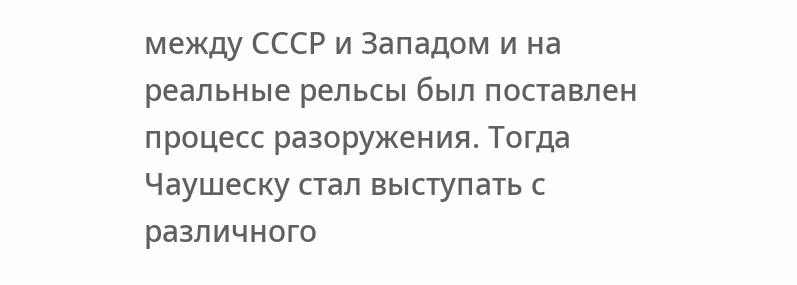между СССР и Западом и на реальные рельсы был поставлен процесс разоружения. Тогда Чаушеску стал выступать с различного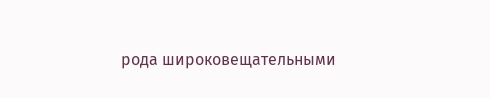рода широковещательными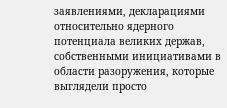заявлениями, декларациями относительно ядерного потенциала великих держав, собственными инициативами в области разоружения, которые выглядели просто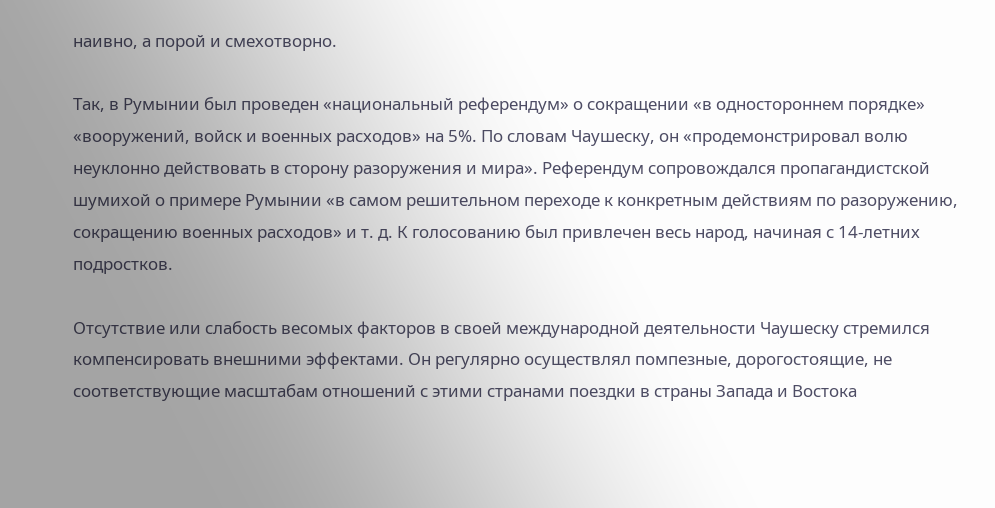наивно, а порой и смехотворно.

Так, в Румынии был проведен «национальный референдум» о сокращении «в одностороннем порядке» «вооружений, войск и военных расходов» на 5%. По словам Чаушеску, он «продемонстрировал волю неуклонно действовать в сторону разоружения и мира». Референдум сопровождался пропагандистской шумихой о примере Румынии «в самом решительном переходе к конкретным действиям по разоружению, сокращению военных расходов» и т. д. К голосованию был привлечен весь народ, начиная с 14-летних подростков.

Отсутствие или слабость весомых факторов в своей международной деятельности Чаушеску стремился компенсировать внешними эффектами. Он регулярно осуществлял помпезные, дорогостоящие, не соответствующие масштабам отношений с этими странами поездки в страны Запада и Востока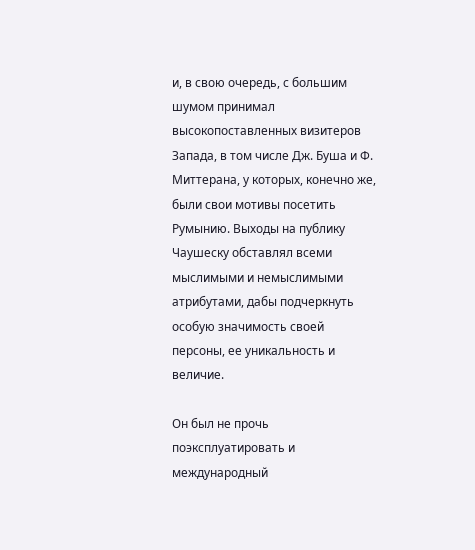и, в свою очередь, с большим шумом принимал высокопоставленных визитеров Запада, в том числе Дж. Буша и Ф. Миттерана, у которых, конечно же, были свои мотивы посетить Румынию. Выходы на публику Чаушеску обставлял всеми мыслимыми и немыслимыми атрибутами, дабы подчеркнуть особую значимость своей персоны, ее уникальность и величие.

Он был не прочь поэксплуатировать и международный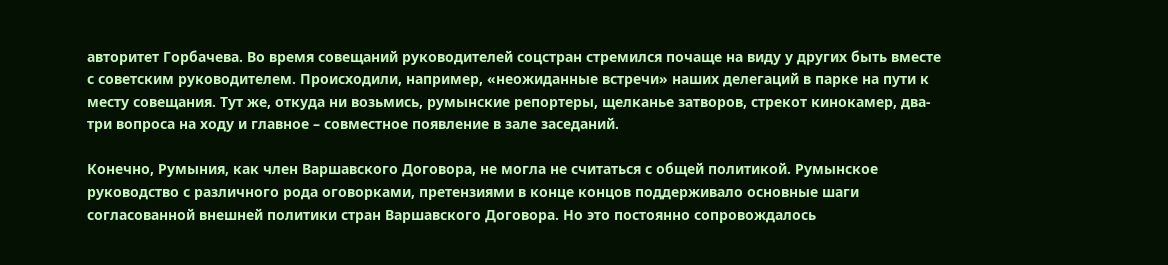авторитет Горбачева. Во время совещаний руководителей соцстран стремился почаще на виду у других быть вместе с советским руководителем. Происходили, например, «неожиданные встречи» наших делегаций в парке на пути к месту совещания. Тут же, откуда ни возьмись, румынские репортеры, щелканье затворов, стрекот кинокамер, два-три вопроса на ходу и главное – совместное появление в зале заседаний.

Конечно, Румыния, как член Варшавского Договора, не могла не считаться с общей политикой. Румынское руководство с различного рода оговорками, претензиями в конце концов поддерживало основные шаги согласованной внешней политики стран Варшавского Договора. Но это постоянно сопровождалось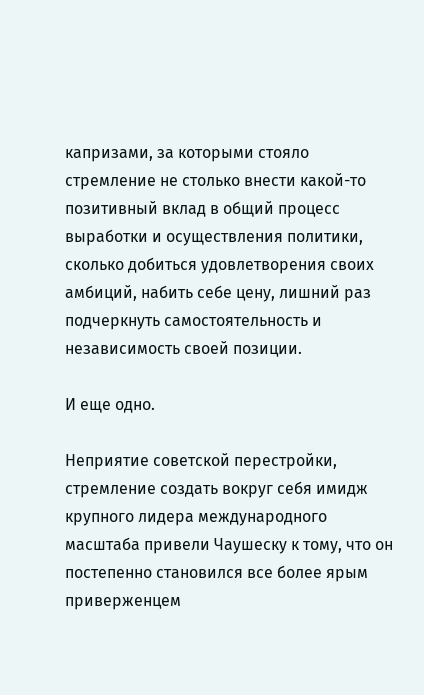капризами, за которыми стояло стремление не столько внести какой-то позитивный вклад в общий процесс выработки и осуществления политики, сколько добиться удовлетворения своих амбиций, набить себе цену, лишний раз подчеркнуть самостоятельность и независимость своей позиции.

И еще одно.

Неприятие советской перестройки, стремление создать вокруг себя имидж крупного лидера международного масштаба привели Чаушеску к тому, что он постепенно становился все более ярым приверженцем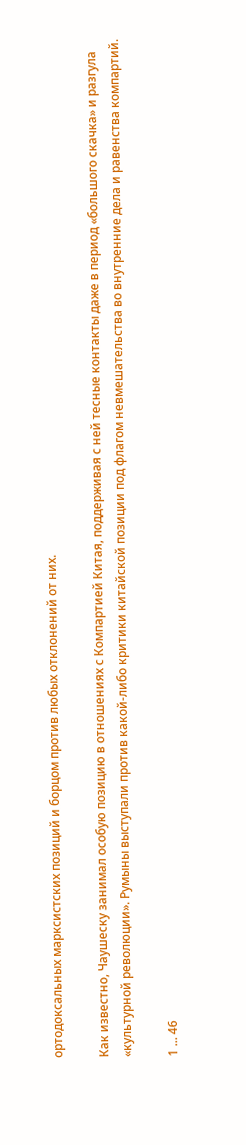ортодоксальных марксистских позиций и борцом против любых отклонений от них.

Как известно, Чаушеску занимал особую позицию в отношениях с Компартией Китая, поддерживая с ней тесные контакты даже в период «большого скачка» и разгула «культурной революции». Румыны выступали против какой-либо критики китайской позиции под флагом невмешательства во внутренние дела и равенства компартий.

1 ... 46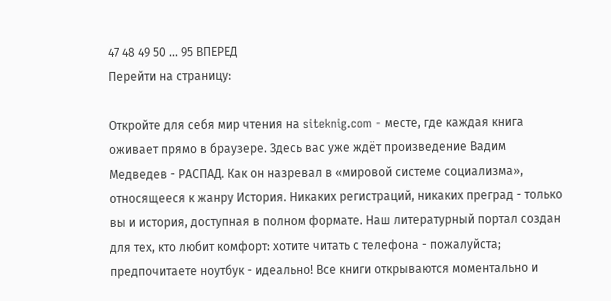47 48 49 50 ... 95 ВПЕРЕД
Перейти на страницу:

Откройте для себя мир чтения на siteknig.com - месте, где каждая книга оживает прямо в браузере. Здесь вас уже ждёт произведение Вадим Медведев - РАСПАД. Как он назревал в «мировой системе социализма», относящееся к жанру История. Никаких регистраций, никаких преград - только вы и история, доступная в полном формате. Наш литературный портал создан для тех, кто любит комфорт: хотите читать с телефона - пожалуйста; предпочитаете ноутбук - идеально! Все книги открываются моментально и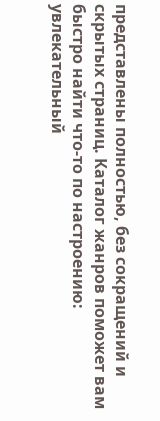представлены полностью, без сокращений и скрытых страниц. Каталог жанров поможет вам быстро найти что-то по настроению: увлекательный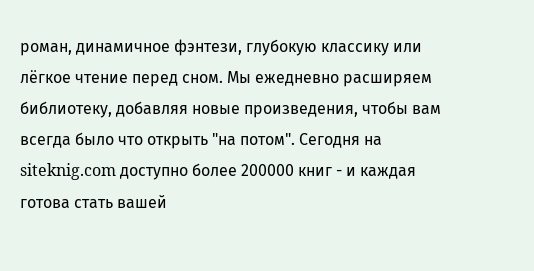роман, динамичное фэнтези, глубокую классику или лёгкое чтение перед сном. Мы ежедневно расширяем библиотеку, добавляя новые произведения, чтобы вам всегда было что открыть "на потом". Сегодня на siteknig.com доступно более 200000 книг - и каждая готова стать вашей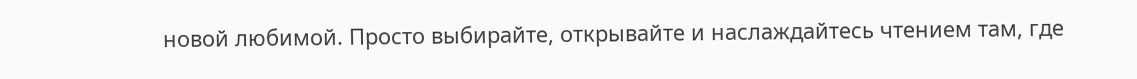новой любимой. Просто выбирайте, открывайте и наслаждайтесь чтением там, где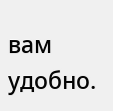вам удобно.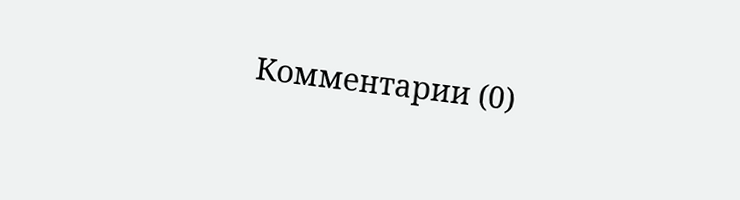Комментарии (0)